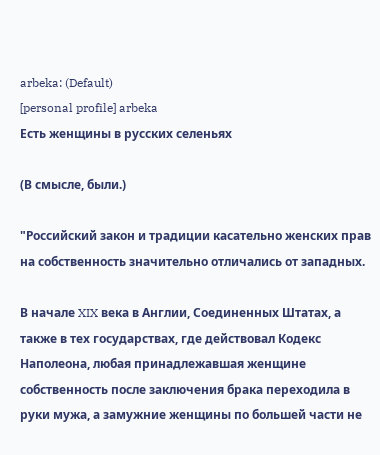arbeka: (Default)
[personal profile] arbeka
Есть женщины в русских селеньях

(В смысле, были.)

"Российский закон и традиции касательно женских прав на собственность значительно отличались от западных.

В начале XIX века в Англии, Соединенных Штатах, а также в тех государствах, где действовал Кодекс Наполеона, любая принадлежавшая женщине собственность после заключения брака переходила в руки мужа, а замужние женщины по большей части не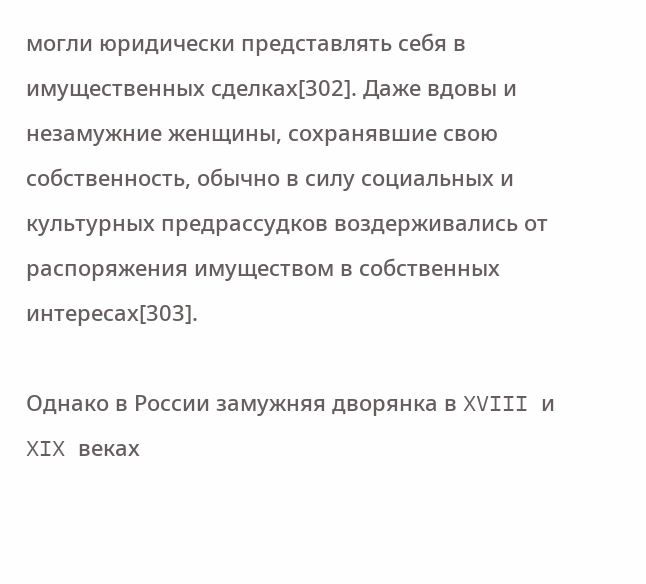могли юридически представлять себя в имущественных сделках[302]. Даже вдовы и незамужние женщины, сохранявшие свою собственность, обычно в силу социальных и культурных предрассудков воздерживались от распоряжения имуществом в собственных интересах[303].

Однако в России замужняя дворянка в XVIII и XIX веках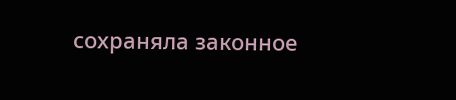сохраняла законное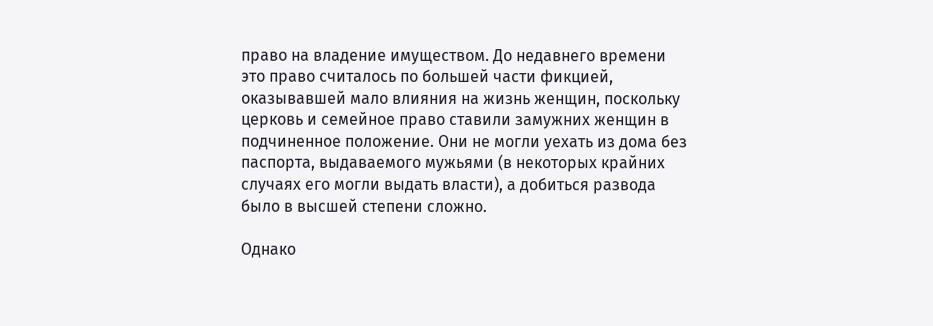право на владение имуществом. До недавнего времени это право считалось по большей части фикцией, оказывавшей мало влияния на жизнь женщин, поскольку церковь и семейное право ставили замужних женщин в подчиненное положение. Они не могли уехать из дома без паспорта, выдаваемого мужьями (в некоторых крайних случаях его могли выдать власти), а добиться развода было в высшей степени сложно.

Однако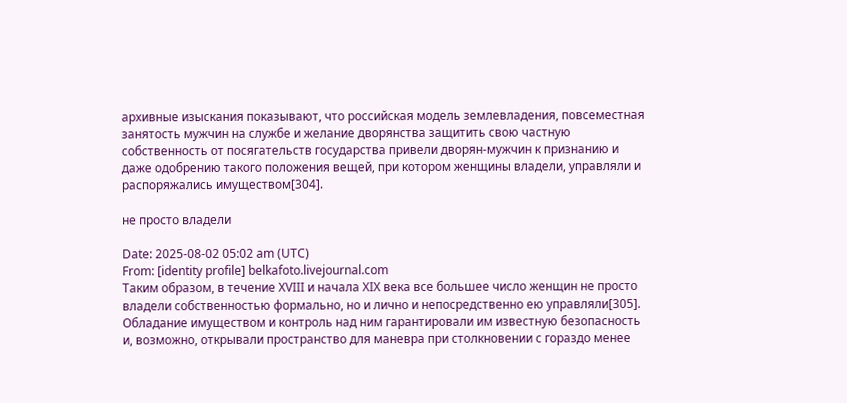архивные изыскания показывают, что российская модель землевладения, повсеместная занятость мужчин на службе и желание дворянства защитить свою частную собственность от посягательств государства привели дворян-мужчин к признанию и даже одобрению такого положения вещей, при котором женщины владели, управляли и распоряжались имуществом[304].

не просто владели

Date: 2025-08-02 05:02 am (UTC)
From: [identity profile] belkafoto.livejournal.com
Таким образом, в течение XVIII и начала XIX века все большее число женщин не просто владели собственностью формально, но и лично и непосредственно ею управляли[305]. Обладание имуществом и контроль над ним гарантировали им известную безопасность и, возможно, открывали пространство для маневра при столкновении с гораздо менее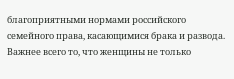благоприятными нормами российского семейного права, касающимися брака и развода. Важнее всего то, что женщины не только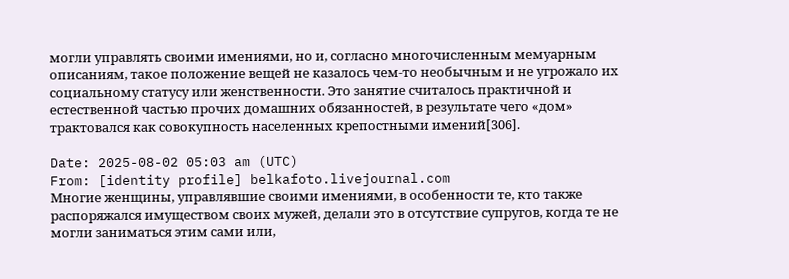могли управлять своими имениями, но и, согласно многочисленным мемуарным описаниям, такое положение вещей не казалось чем-то необычным и не угрожало их социальному статусу или женственности. Это занятие считалось практичной и естественной частью прочих домашних обязанностей, в результате чего «дом» трактовался как совокупность населенных крепостными имений[306].

Date: 2025-08-02 05:03 am (UTC)
From: [identity profile] belkafoto.livejournal.com
Многие женщины, управлявшие своими имениями, в особенности те, кто также распоряжался имуществом своих мужей, делали это в отсутствие супругов, когда те не могли заниматься этим сами или,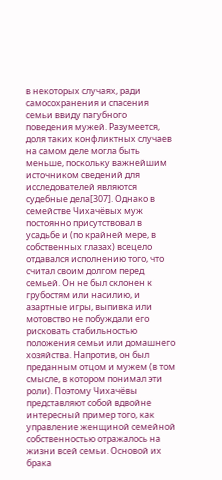в некоторых случаях, ради самосохранения и спасения семьи ввиду пагубного поведения мужей. Разумеется, доля таких конфликтных случаев на самом деле могла быть меньше, поскольку важнейшим источником сведений для исследователей являются судебные дела[307]. Однако в семействе Чихачёвых муж постоянно присутствовал в усадьбе и (по крайней мере, в собственных глазах) всецело отдавался исполнению того, что считал своим долгом перед семьей. Он не был склонен к грубостям или насилию, и азартные игры, выпивка или мотовство не побуждали его рисковать стабильностью положения семьи или домашнего хозяйства. Напротив, он был преданным отцом и мужем (в том смысле, в котором понимал эти роли). Поэтому Чихачёвы представляют собой вдвойне интересный пример того, как управление женщиной семейной собственностью отражалось на жизни всей семьи. Основой их брака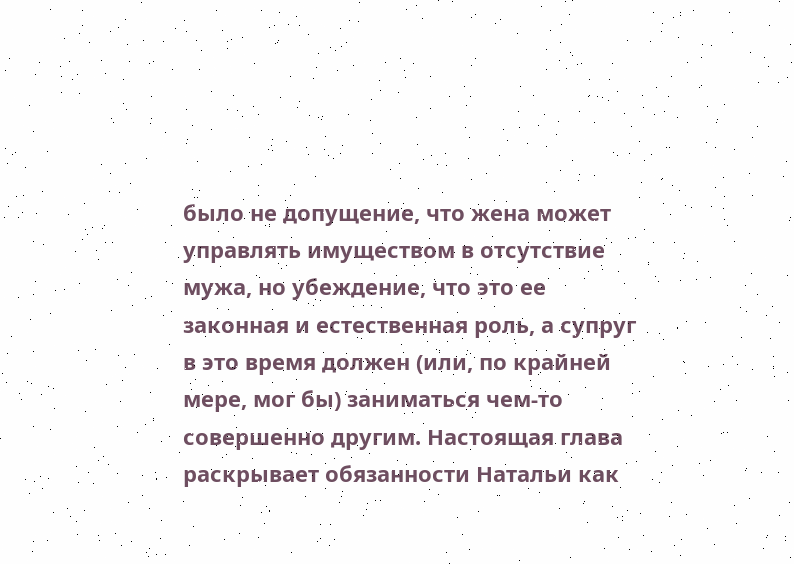было не допущение, что жена может управлять имуществом в отсутствие мужа, но убеждение, что это ее законная и естественная роль, а супруг в это время должен (или, по крайней мере, мог бы) заниматься чем-то совершенно другим. Настоящая глава раскрывает обязанности Натальи как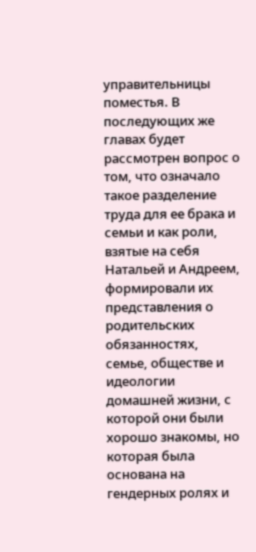управительницы поместья. В последующих же главах будет рассмотрен вопрос о том, что означало такое разделение труда для ее брака и семьи и как роли, взятые на себя Натальей и Андреем, формировали их представления о родительских обязанностях, семье, обществе и идеологии домашней жизни, с которой они были хорошо знакомы, но которая была основана на гендерных ролях и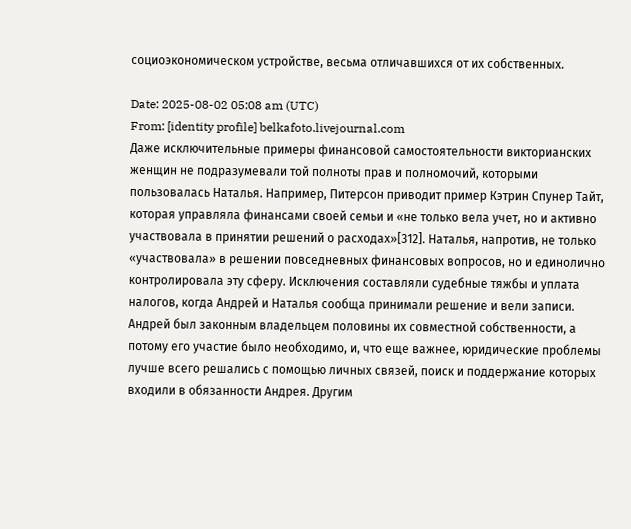социоэкономическом устройстве, весьма отличавшихся от их собственных.

Date: 2025-08-02 05:08 am (UTC)
From: [identity profile] belkafoto.livejournal.com
Даже исключительные примеры финансовой самостоятельности викторианских женщин не подразумевали той полноты прав и полномочий, которыми пользовалась Наталья. Например, Питерсон приводит пример Кэтрин Спунер Тайт, которая управляла финансами своей семьи и «не только вела учет, но и активно участвовала в принятии решений о расходах»[312]. Наталья, напротив, не только «участвовала» в решении повседневных финансовых вопросов, но и единолично контролировала эту сферу. Исключения составляли судебные тяжбы и уплата налогов, когда Андрей и Наталья сообща принимали решение и вели записи. Андрей был законным владельцем половины их совместной собственности, а потому его участие было необходимо, и, что еще важнее, юридические проблемы лучше всего решались с помощью личных связей, поиск и поддержание которых входили в обязанности Андрея. Другим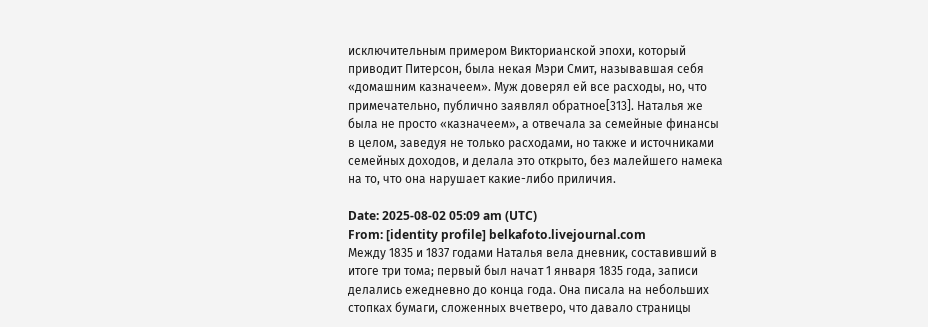исключительным примером Викторианской эпохи, который приводит Питерсон, была некая Мэри Смит, называвшая себя «домашним казначеем». Муж доверял ей все расходы, но, что примечательно, публично заявлял обратное[313]. Наталья же была не просто «казначеем», а отвечала за семейные финансы в целом, заведуя не только расходами, но также и источниками семейных доходов, и делала это открыто, без малейшего намека на то, что она нарушает какие-либо приличия.

Date: 2025-08-02 05:09 am (UTC)
From: [identity profile] belkafoto.livejournal.com
Между 1835 и 1837 годами Наталья вела дневник, составивший в итоге три тома; первый был начат 1 января 1835 года, записи делались ежедневно до конца года. Она писала на небольших стопках бумаги, сложенных вчетверо, что давало страницы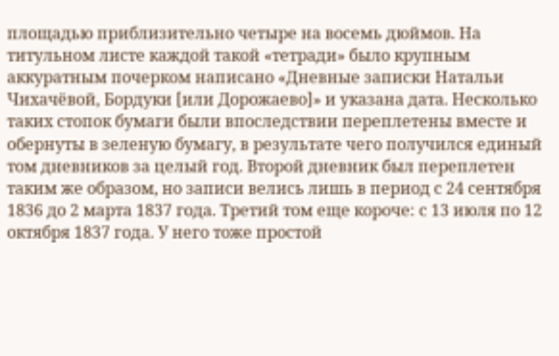площадью приблизительно четыре на восемь дюймов. На титульном листе каждой такой «тетради» было крупным аккуратным почерком написано «Дневные записки Натальи Чихачёвой, Бордуки [или Дорожаево]» и указана дата. Несколько таких стопок бумаги были впоследствии переплетены вместе и обернуты в зеленую бумагу, в результате чего получился единый том дневников за целый год. Второй дневник был переплетен таким же образом, но записи велись лишь в период с 24 сентября 1836 до 2 марта 1837 года. Третий том еще короче: с 13 июля по 12 октября 1837 года. У него тоже простой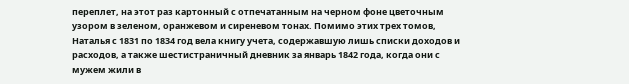переплет, на этот раз картонный с отпечатанным на черном фоне цветочным узором в зеленом, оранжевом и сиреневом тонах. Помимо этих трех томов, Наталья с 1831 по 1834 год вела книгу учета, содержавшую лишь списки доходов и расходов, а также шестистраничный дневник за январь 1842 года, когда они с мужем жили в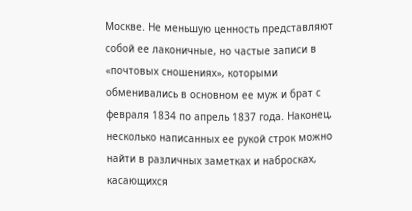Москве. Не меньшую ценность представляют собой ее лаконичные, но частые записи в «почтовых сношениях», которыми обменивались в основном ее муж и брат с февраля 1834 по апрель 1837 года. Наконец, несколько написанных ее рукой строк можно найти в различных заметках и набросках, касающихся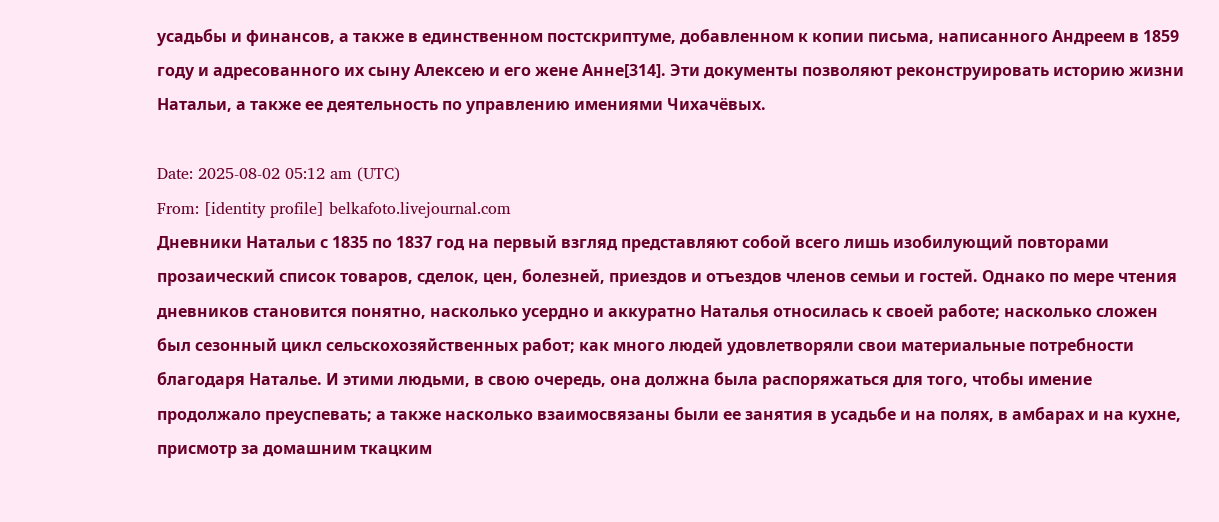усадьбы и финансов, а также в единственном постскриптуме, добавленном к копии письма, написанного Андреем в 1859 году и адресованного их сыну Алексею и его жене Анне[314]. Эти документы позволяют реконструировать историю жизни Натальи, а также ее деятельность по управлению имениями Чихачёвых.

Date: 2025-08-02 05:12 am (UTC)
From: [identity profile] belkafoto.livejournal.com
Дневники Натальи с 1835 по 1837 год на первый взгляд представляют собой всего лишь изобилующий повторами прозаический список товаров, сделок, цен, болезней, приездов и отъездов членов семьи и гостей. Однако по мере чтения дневников становится понятно, насколько усердно и аккуратно Наталья относилась к своей работе; насколько сложен был сезонный цикл сельскохозяйственных работ; как много людей удовлетворяли свои материальные потребности благодаря Наталье. И этими людьми, в свою очередь, она должна была распоряжаться для того, чтобы имение продолжало преуспевать; а также насколько взаимосвязаны были ее занятия в усадьбе и на полях, в амбарах и на кухне, присмотр за домашним ткацким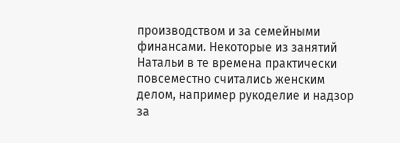производством и за семейными финансами. Некоторые из занятий Натальи в те времена практически повсеместно считались женским делом, например рукоделие и надзор за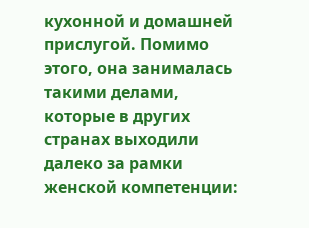кухонной и домашней прислугой. Помимо этого, она занималась такими делами, которые в других странах выходили далеко за рамки женской компетенции: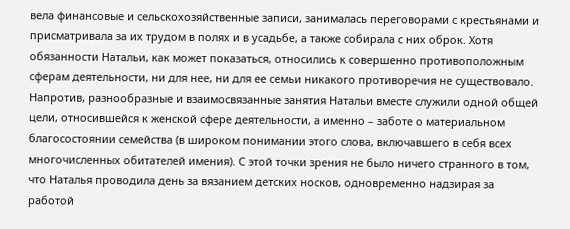вела финансовые и сельскохозяйственные записи, занималась переговорами с крестьянами и присматривала за их трудом в полях и в усадьбе, а также собирала с них оброк. Хотя обязанности Натальи, как может показаться, относились к совершенно противоположным сферам деятельности, ни для нее, ни для ее семьи никакого противоречия не существовало. Напротив, разнообразные и взаимосвязанные занятия Натальи вместе служили одной общей цели, относившейся к женской сфере деятельности, а именно – заботе о материальном благосостоянии семейства (в широком понимании этого слова, включавшего в себя всех многочисленных обитателей имения). С этой точки зрения не было ничего странного в том, что Наталья проводила день за вязанием детских носков, одновременно надзирая за работой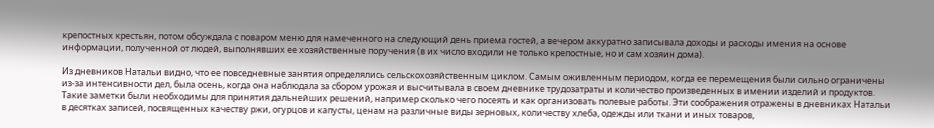крепостных крестьян, потом обсуждала с поваром меню для намеченного на следующий день приема гостей, а вечером аккуратно записывала доходы и расходы имения на основе информации, полученной от людей, выполнявших ее хозяйственные поручения (в их число входили не только крепостные, но и сам хозяин дома).

Из дневников Натальи видно, что ее повседневные занятия определялись сельскохозяйственным циклом. Самым оживленным периодом, когда ее перемещения были сильно ограничены из‐за интенсивности дел, была осень, когда она наблюдала за сбором урожая и высчитывала в своем дневнике трудозатраты и количество произведенных в имении изделий и продуктов. Такие заметки были необходимы для принятия дальнейших решений, например сколько чего посеять и как организовать полевые работы. Эти соображения отражены в дневниках Натальи в десятках записей, посвященных качеству ржи, огурцов и капусты, ценам на различные виды зерновых, количеству хлеба, одежды или ткани и иных товаров,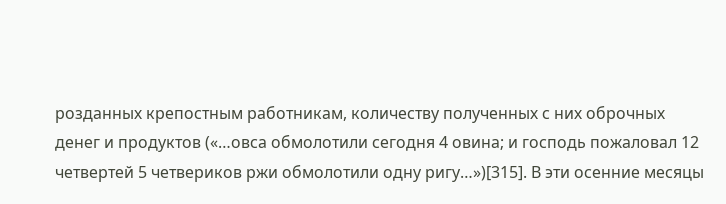розданных крепостным работникам, количеству полученных с них оброчных денег и продуктов («…овса обмолотили сегодня 4 овина; и господь пожаловал 12 четвертей 5 четвериков ржи обмолотили одну ригу…»)[315]. В эти осенние месяцы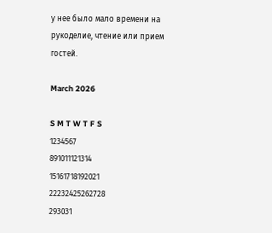у нее было мало времени на рукоделие, чтение или прием гостей.

March 2026

S M T W T F S
1234567
891011121314
15161718192021
22232425262728
293031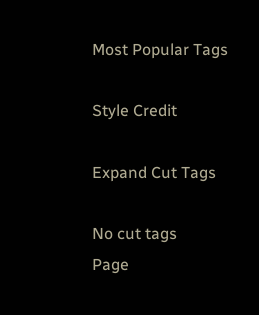Most Popular Tags

Style Credit

Expand Cut Tags

No cut tags
Page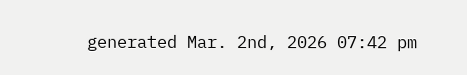generated Mar. 2nd, 2026 07:42 pm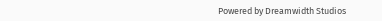Powered by Dreamwidth Studios